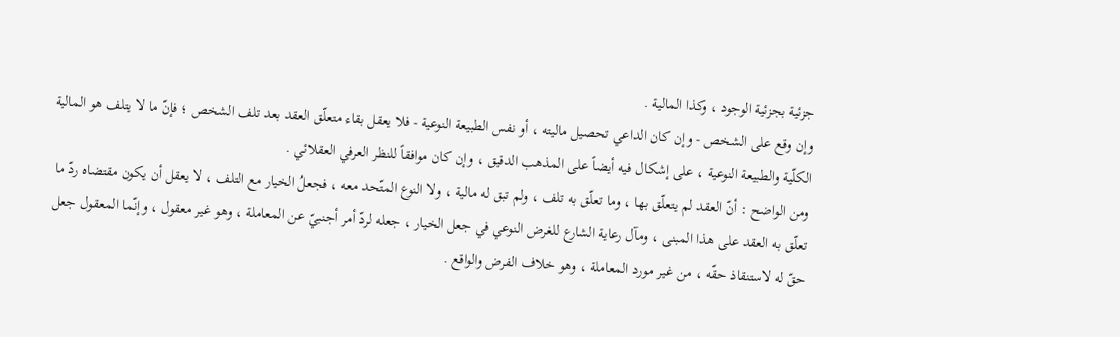جزئية بجزئية الوجود ، وكذا المالية .
وإن وقع على الشخص - وإن كان الداعي تحصيل ماليته ، أو نفس الطبيعة النوعية - فلا يعقل بقاء متعلّق العقد بعد تلف الشخص ؛ فإنّ ما لا يتلف هو المالية الكلّية والطبيعة النوعية ، على إشكال فيه أيضاً على المذهب الدقيق ، وإن كان موافقاً للنظر العرفي العقلائي .
ومن الواضح : أنّ العقد لم يتعلّق بها ، وما تعلّق به تلف ، ولم تبق له مالية ، ولا النوع المتّحد معه ، فجعلُ الخيار مع التلف ، لا يعقل أن يكون مقتضاه ردّ ما تعلّق به العقد على هذا المبنى ، ومآل رعاية الشارع للغرض النوعي في جعل الخيار ، جعله لردّ أمر أجنبيّ عن المعاملة ، وهو غير معقول ، وإنّما المعقول جعل حقّ له لاستنقاذ حقّه ، من غير مورد المعاملة ، وهو خلاف الفرض والواقع .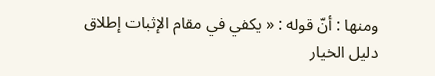ومنها : أنّ قوله : « يكفي في مقام الإثبات إطلاق دليل الخيار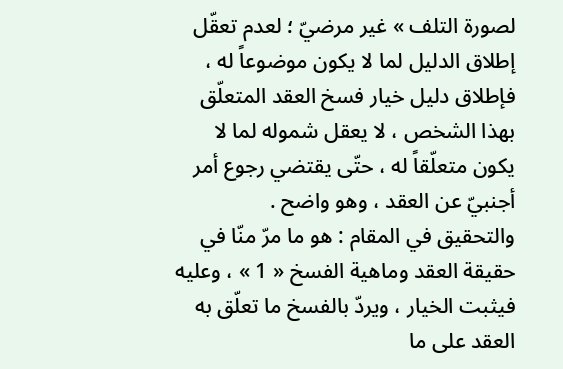لصورة التلف » غير مرضيّ ؛ لعدم تعقّل إطلاق الدليل لما لا يكون موضوعاً له ، فإطلاق دليل خيار فسخ العقد المتعلّق بهذا الشخص ، لا يعقل شموله لما لا يكون متعلّقاً له ، حتّى يقتضي رجوع أمر أجنبيّ عن العقد ، وهو واضح .
والتحقيق في المقام : هو ما مرّ منّا في حقيقة العقد وماهية الفسخ « 1 » ، وعليه فيثبت الخيار ، ويردّ بالفسخ ما تعلّق به العقد على ما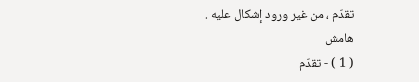تقدّم ، من غير ورود إشكال عليه .
هامش
( 1 ) - تقدّم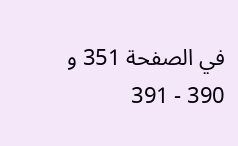في الصفحة 351 و 390 - 391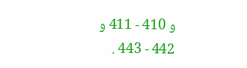و 410 - 411 و 442 - 443 .